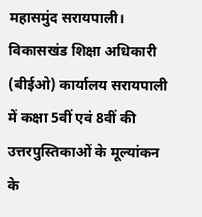महासमुंद सरायपाली। विकासखंड शिक्षा अधिकारी (बीईओ) कार्यालय सरायपाली में कक्षा 5वीं एवं 8वीं की उत्तरपुस्तिकाओं के मूल्यांकन के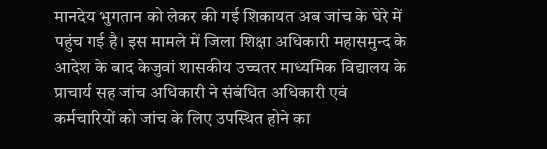मानदेय भुगतान को लेकर की गई शिकायत अब जांच के घेरे में पहुंच गई है। इस मामले में जिला शिक्षा अधिकारी महासमुन्द के आदेश के बाद केजुवां शासकीय उच्चतर माध्यमिक विद्यालय के प्राचार्य सह जांच अधिकारी ने संबंधित अधिकारी एवं कर्मचारियों को जांच के लिए उपस्थित होने का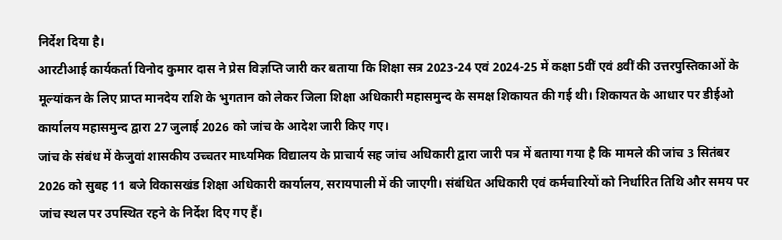निर्देश दिया है।
आरटीआई कार्यकर्ता विनोद कुमार दास ने प्रेस विज्ञप्ति जारी कर बताया कि शिक्षा सत्र 2023-24 एवं 2024-25 में कक्षा 5वीं एवं 8वीं की उत्तरपुस्तिकाओं के मूल्यांकन के लिए प्राप्त मानदेय राशि के भुगतान को लेकर जिला शिक्षा अधिकारी महासमुन्द के समक्ष शिकायत की गई थी। शिकायत के आधार पर डीईओ कार्यालय महासमुन्द द्वारा 27 जुलाई 2026 को जांच के आदेश जारी किए गए।
जांच के संबंध में केजुवां शासकीय उच्चतर माध्यमिक विद्यालय के प्राचार्य सह जांच अधिकारी द्वारा जारी पत्र में बताया गया है कि मामले की जांच 3 सितंबर 2026 को सुबह 11 बजे विकासखंड शिक्षा अधिकारी कार्यालय, सरायपाली में की जाएगी। संबंधित अधिकारी एवं कर्मचारियों को निर्धारित तिथि और समय पर जांच स्थल पर उपस्थित रहने के निर्देश दिए गए हैं।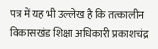पत्र में यह भी उल्लेख है कि तत्कालीन विकासखंड शिक्षा अधिकारी प्रकाशचंद्र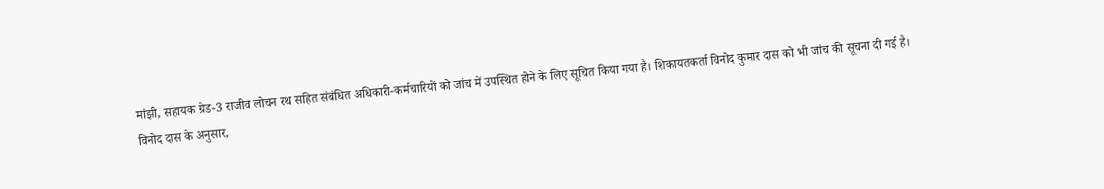मांझी, सहायक ग्रेड-3 राजीव लोचन रथ सहित संबंधित अधिकारी-कर्मचारियों को जांच में उपस्थित होने के लिए सूचित किया गया है। शिकायतकर्ता विनोद कुमार दास को भी जांच की सूचना दी गई है।
विनोद दास के अनुसार,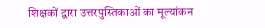शिक्षकों द्वारा उत्तरपुस्तिकाओं का मूल्यांकन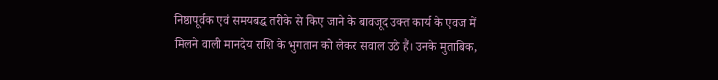निष्ठापूर्वक एवं समयबद्ध तरीके से किए जाने के बावजूद उक्त कार्य के एवज में मिलने वाली मानदेय राशि के भुगतान को लेकर सवाल उठे हैं। उनके मुताबिक,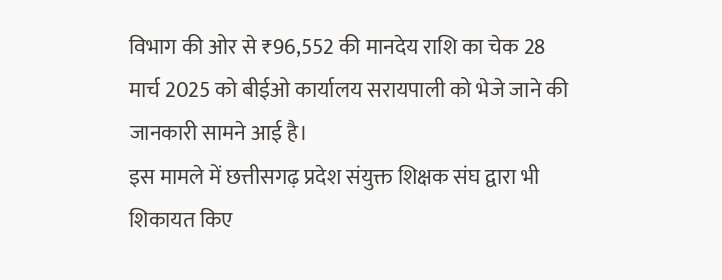विभाग की ओर से ₹96,552 की मानदेय राशि का चेक 28 मार्च 2025 को बीईओ कार्यालय सरायपाली को भेजे जाने की जानकारी सामने आई है।
इस मामले में छत्तीसगढ़ प्रदेश संयुक्त शिक्षक संघ द्वारा भी शिकायत किए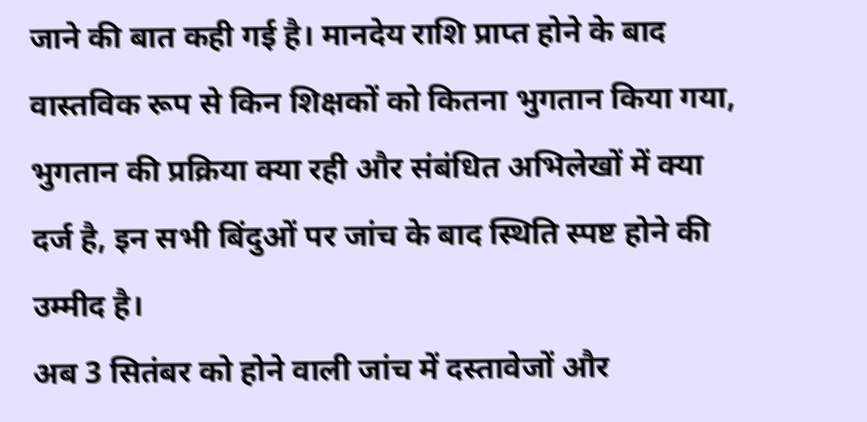जाने की बात कही गई है। मानदेय राशि प्राप्त होने के बाद वास्तविक रूप से किन शिक्षकों को कितना भुगतान किया गया, भुगतान की प्रक्रिया क्या रही और संबंधित अभिलेखों में क्या दर्ज है, इन सभी बिंदुओं पर जांच के बाद स्थिति स्पष्ट होने की उम्मीद है।
अब 3 सितंबर को होने वाली जांच में दस्तावेजों और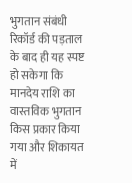भुगतान संबंधी रिकॉर्ड की पड़ताल के बाद ही यह स्पष्ट हो सकेगा कि मानदेय राशि का वास्तविक भुगतान किस प्रकार किया गया और शिकायत में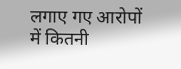लगाए गए आरोपों में कितनी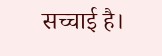सच्चाई है।